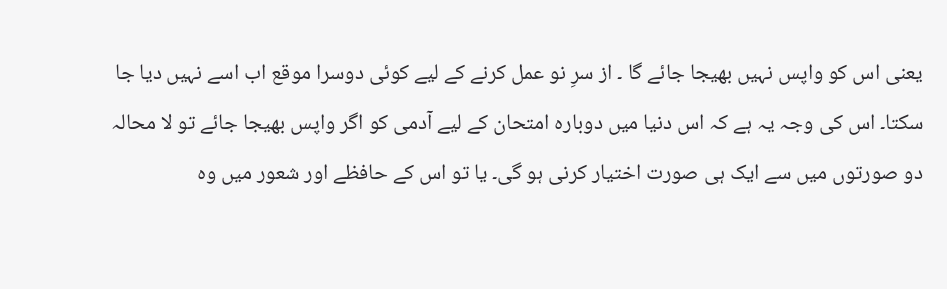یعنی اس کو واپس نہیں بھیجا جائے گا ۔ از سرِ نو عمل کرنے کے لیے کوئی دوسرا موقع اب اسے نہیں دیا جا سکتا۔ اس کی وجہ یہ ہے کہ اس دنیا میں دوبارہ امتحان کے لیے آدمی کو اگر واپس بھیجا جائے تو لا محالہ دو صورتوں میں سے ایک ہی صورت اختیار کرنی ہو گی۔ یا تو اس کے حافظے اور شعور میں وہ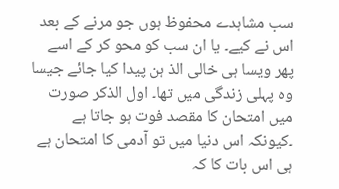سب مشاہدے محفوظ ہوں جو مرنے کے بعد اس نے کیے۔ یا ان سب کو محو کر کے اسے پھر ویسا ہی خالی الذ ہن پیدا کیا جائے جیسا وہ پہلی زندگی میں تھا۔ اول الذکر صورت میں امتحان کا مقصد فوت ہو جاتا ہے ۔کیونکہ اس دنیا میں تو آدمی کا امتحان ہے ہی اس بات کا کہ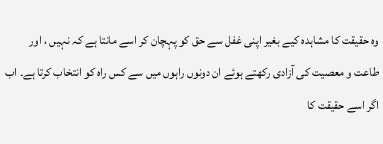وہ حقیقت کا مشاہدہ کیے بغیر اپنی غفل سے حق کو پہچان کر اسے مانتا ہے کہ نہیں ، اور طاعت و معصیت کی آزادی رکھتے ہوئے ان دونوں راہوں میں سے کس راہ کو انتخاب کرتا ہے۔ اب اگر اسے حقیقت کا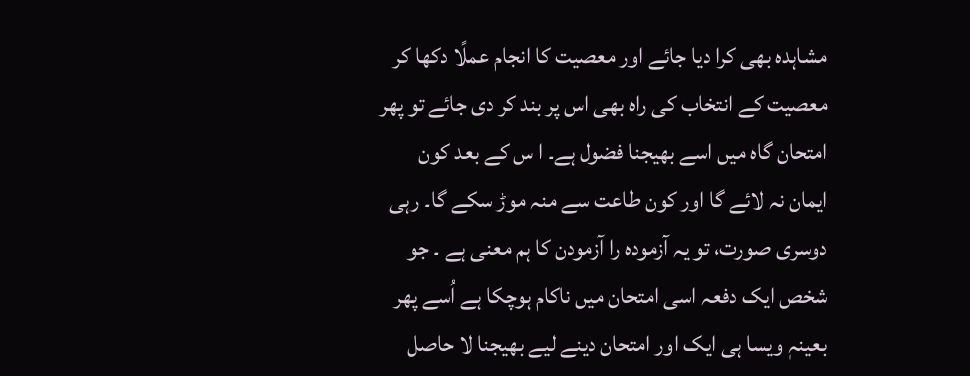مشاہدہ بھی کرا دیا جائے اور معصیت کا انجام عملًا دکھا کر معصیت کے انتخاب کی راہ بھی اس پر بند کر دی جائے تو پھر امتحان گاہ میں اسے بھیجنا فضول ہے۔ ا س کے بعد کون ایمان نہ لائے گا اور کون طاعت سے منہ موڑ سکے گا۔ رہی دوسری صورت، تو یہ آزمودہ را آزمودن کا ہم معنی ہے ۔ جو شخص ایک دفعہ اسی امتحان میں ناکام ہوچکا ہے اُسے پھر بعینہٖ ویسا ہی ایک اور امتحان دینے لیے بھیجنا لا حاصل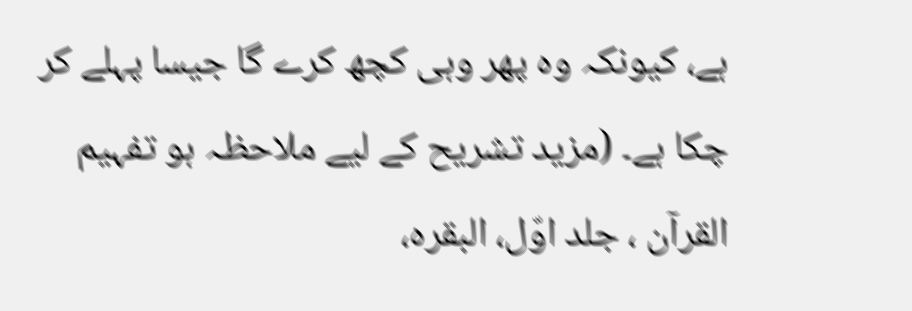ہے، کیونکہ وہ پھر وہی کچھ کرے گا جیسا پہلے کر چکا ہے۔ (مزید تشریح کے لیے ملاحظہ ہو تفہیم القرآن ، جلد اوّل، البقرہ،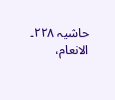حاشیہ ۲۲۸۔ الانعام،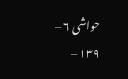حواشی ۶ – ۱۳۹ –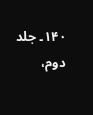۱۴۰۔ جلد دوم،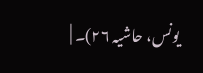یونس، حاشیہ ۲۶)۔ |